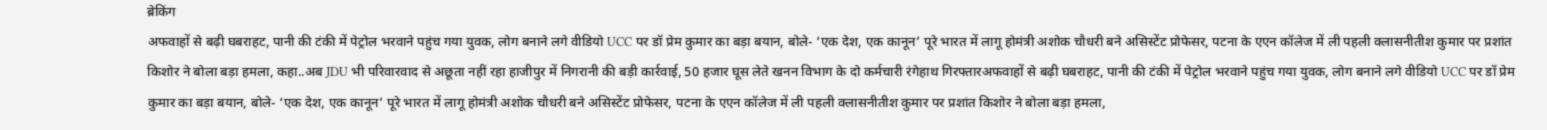ब्रेकिंग
अफवाहों से बढ़ी घबराहट, पानी की टंकी में पेट्रोल भरवाने पहुंच गया युवक, लोग बनाने लगे वीडियो UCC पर डॉ प्रेम कुमार का बड़ा बयान, बोले- ‘एक देश, एक कानून’ पूरे भारत में लागू होमंत्री अशोक चौधरी बने असिस्टेंट प्रोफेसर, पटना के एएन कॉलेज में ली पहली क्लासनीतीश कुमार पर प्रशांत किशोर ने बोला बड़ा हमला, कहा..अब JDU भी परिवारवाद से अछूता नहीं रहा हाजीपुर में निगरानी की बड़ी कार्रवाई, 50 हजार घूस लेते खनन विभाग के दो कर्मचारी रंगेहाथ गिरफ्तारअफवाहों से बढ़ी घबराहट, पानी की टंकी में पेट्रोल भरवाने पहुंच गया युवक, लोग बनाने लगे वीडियो UCC पर डॉ प्रेम कुमार का बड़ा बयान, बोले- ‘एक देश, एक कानून’ पूरे भारत में लागू होमंत्री अशोक चौधरी बने असिस्टेंट प्रोफेसर, पटना के एएन कॉलेज में ली पहली क्लासनीतीश कुमार पर प्रशांत किशोर ने बोला बड़ा हमला,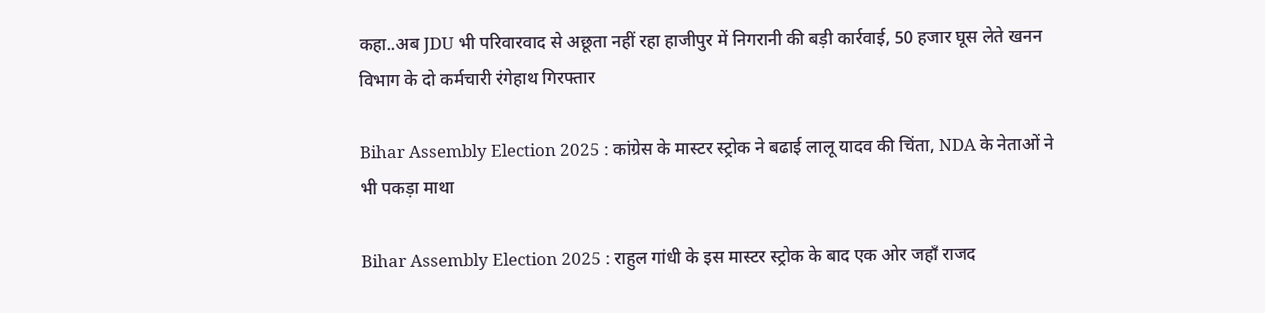कहा..अब JDU भी परिवारवाद से अछूता नहीं रहा हाजीपुर में निगरानी की बड़ी कार्रवाई, 50 हजार घूस लेते खनन विभाग के दो कर्मचारी रंगेहाथ गिरफ्तार

Bihar Assembly Election 2025 : कांग्रेस के मास्टर स्ट्रोक ने बढाई लालू यादव की चिंता, NDA के नेताओं ने भी पकड़ा माथा

Bihar Assembly Election 2025 : राहुल गांधी के इस मास्टर स्ट्रोक के बाद एक ओर जहाँ राजद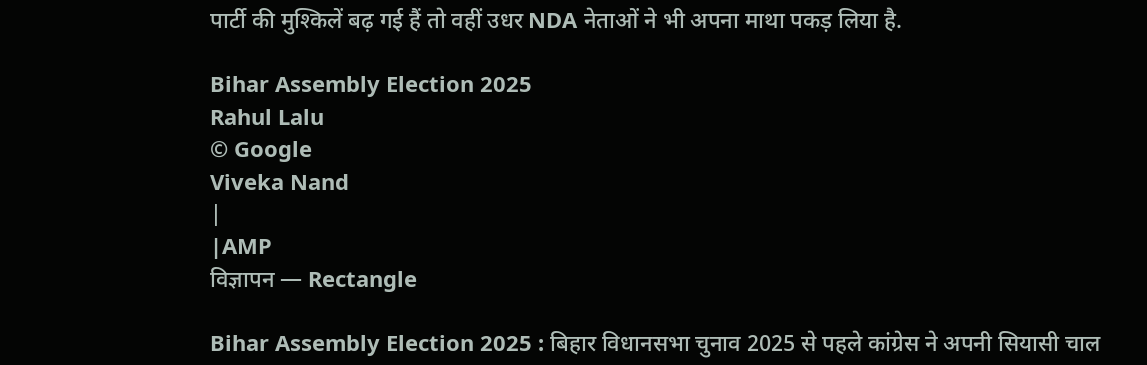पार्टी की मुश्किलें बढ़ गई हैं तो वहीं उधर NDA नेताओं ने भी अपना माथा पकड़ लिया है.

Bihar Assembly Election 2025
Rahul Lalu
© Google
Viveka Nand
|
|AMP
विज्ञापन — Rectangle

Bihar Assembly Election 2025 : बिहार विधानसभा चुनाव 2025 से पहले कांग्रेस ने अपनी सियासी चाल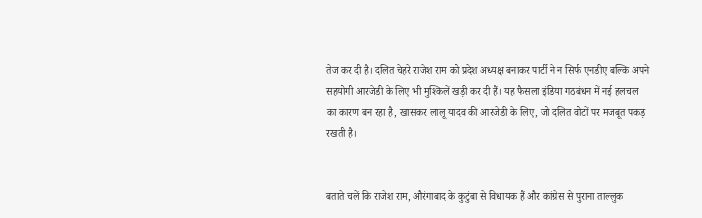तेज कर दी है। दलित चेहरे राजेश राम को प्रदेश अध्यक्ष बनाकर पार्टी ने न सिर्फ एनडीए बल्कि अपने सहयोगी आरजेडी के लिए भी मुश्किलें खड़ी कर दी हैं। यह फैसला इंडिया गठबंधन में नई हलचल का कारण बन रहा है, खासकर लालू यादव की आरजेडी के लिए, जो दलित वोटों पर मजबूत पकड़ रखती है।


बताते चलें कि राजेश राम, औरंगाबाद के कुटुंबा से विधायक हैं और कांग्रेस से पुराना ताल्लुक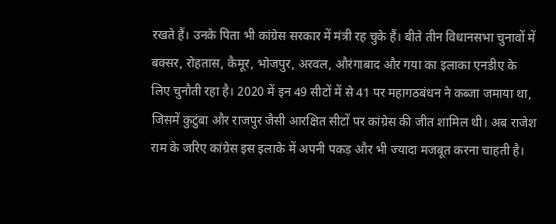रखते हैं। उनके पिता भी कांग्रेस सरकार में मंत्री रह चुके हैं। बीते तीन विधानसभा चुनावों में बक्सर, रोहतास, कैमूर, भोजपुर, अरवल, औरंगाबाद और गया का इलाका एनडीए के लिए चुनौती रहा है। 2020 में इन 49 सीटों में से 41 पर महागठबंधन ने कब्जा जमाया था, जिसमें कुटुंबा और राजपुर जैसी आरक्षित सीटों पर कांग्रेस की जीत शामिल थी। अब राजेश राम के जरिए कांग्रेस इस इलाके में अपनी पकड़ और भी ज्यादा मजबूत करना चाहती है।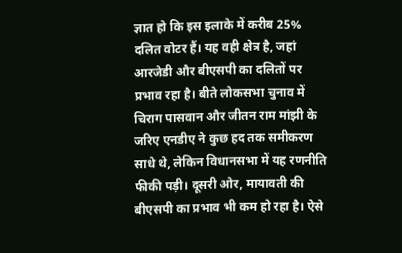ज्ञात हो कि इस इलाके में करीब 25% दलित वोटर हैं। यह वही क्षेत्र है, जहां आरजेडी और बीएसपी का दलितों पर प्रभाव रहा है। बीते लोकसभा चुनाव में चिराग पासवान और जीतन राम मांझी के जरिए एनडीए ने कुछ हद तक समीकरण साधे थे, लेकिन विधानसभा में यह रणनीति फीकी पड़ी। दूसरी ओर, मायावती की बीएसपी का प्रभाव भी कम हो रहा है। ऐसे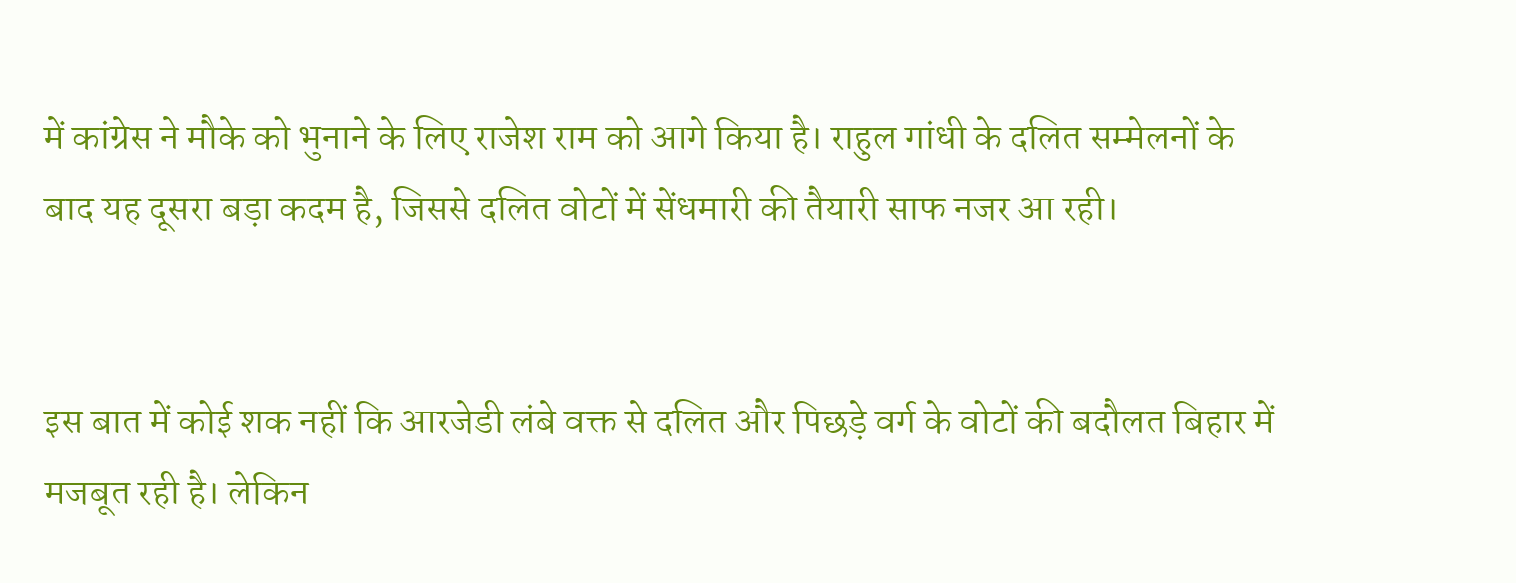में कांग्रेस ने मौके को भुनाने के लिए राजेश राम को आगे किया है। राहुल गांधी के दलित सम्मेलनों के बाद यह दूसरा बड़ा कदम है, जिससे दलित वोटों में सेंधमारी की तैयारी साफ नजर आ रही।


इस बात में कोई शक नहीं कि आरजेडी लंबे वक्त से दलित और पिछड़े वर्ग के वोटों की बदौलत बिहार में मजबूत रही है। लेकिन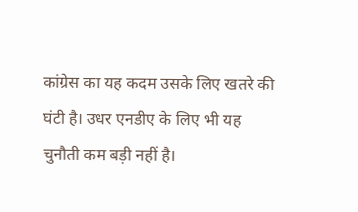कांग्रेस का यह कदम उसके लिए खतरे की घंटी है। उधर एनडीए के लिए भी यह चुनौती कम बड़ी नहीं है।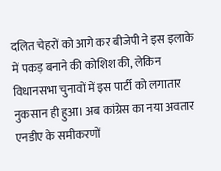दलित चेहरों को आगे कर बीजेपी ने इस इलाके में पकड़ बनाने की कोशिश की, लेकिन विधानसभा चुनावों में इस पार्टी को लगातार नुकसान ही हुआ। अब कांग्रेस का नया अवतार एनडीए के समीकरणों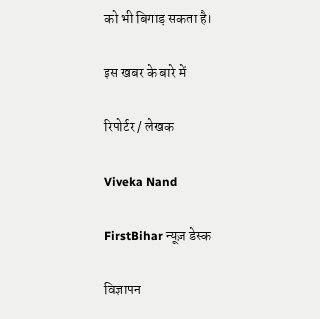को भी बिगाड़ सकता है।

इस खबर के बारे में

रिपोर्टर / लेखक

Viveka Nand

FirstBihar न्यूज़ डेस्क

विज्ञापन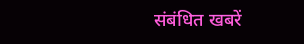संबंधित खबरें